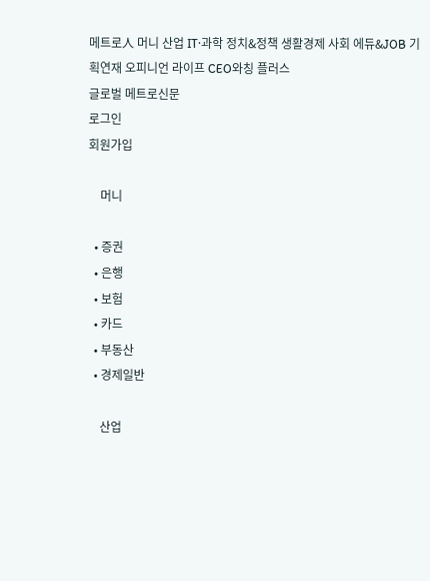메트로人 머니 산업 IT·과학 정치&정책 생활경제 사회 에듀&JOB 기획연재 오피니언 라이프 CEO와칭 플러스
글로벌 메트로신문
로그인
회원가입

    머니

  • 증권
  • 은행
  • 보험
  • 카드
  • 부동산
  • 경제일반

    산업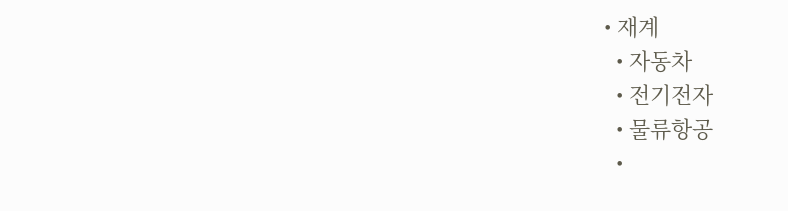• 재계
  • 자동차
  • 전기전자
  • 물류항공
  •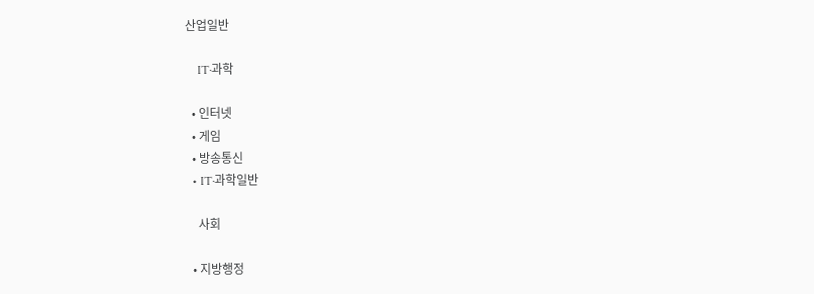산업일반

    IT·과학

  • 인터넷
  • 게임
  • 방송통신
  • IT·과학일반

    사회

  • 지방행정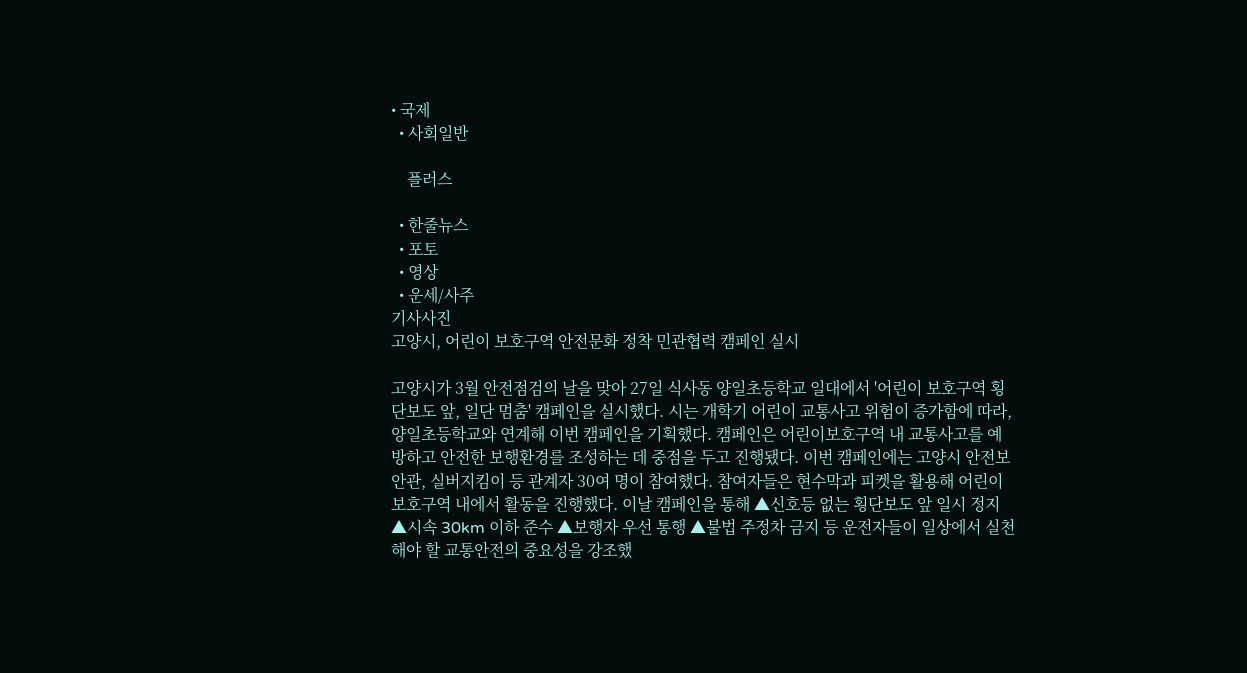• 국제
  • 사회일반

    플러스

  • 한줄뉴스
  • 포토
  • 영상
  • 운세/사주
기사사진
고양시, 어린이 보호구역 안전문화 정착 민관협력 캠페인 실시

고양시가 3월 안전점검의 날을 맞아 27일 식사동 양일초등학교 일대에서 '어린이 보호구역 횡단보도 앞, 일단 멈춤' 캠페인을 실시했다. 시는 개학기 어린이 교통사고 위험이 증가함에 따라, 양일초등학교와 연계해 이번 캠페인을 기획했다. 캠페인은 어린이보호구역 내 교통사고를 예방하고 안전한 보행환경를 조성하는 데 중점을 두고 진행됐다. 이번 캠페인에는 고양시 안전보안관, 실버지킴이 등 관계자 30여 명이 참여했다. 참여자들은 현수막과 피켓을 활용해 어린이 보호구역 내에서 활동을 진행했다. 이날 캠페인을 통해 ▲신호등 없는 횡단보도 앞 일시 정지 ▲시속 30km 이하 준수 ▲보행자 우선 통행 ▲불법 주정차 금지 등 운전자들이 일상에서 실천해야 할 교통안전의 중요성을 강조했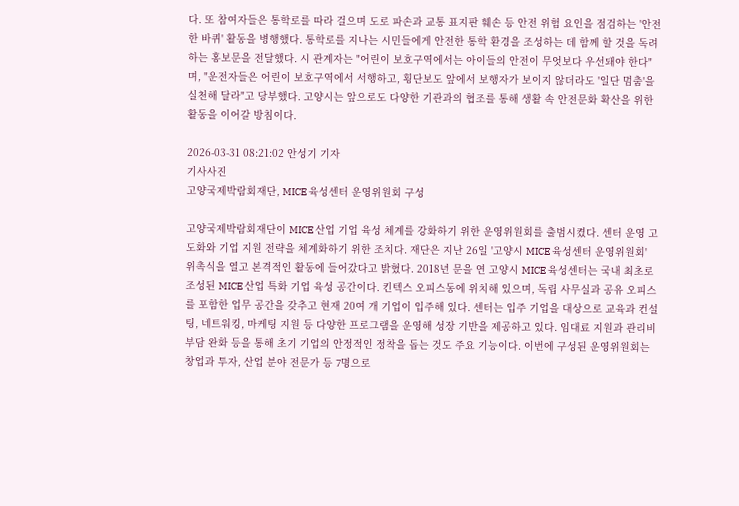다. 또 참여자들은 통학로를 따라 걸으며 도로 파손과 교통 표지판 훼손 등 안전 위험 요인을 점검하는 '안전 한 바퀴' 활동을 병행했다. 통학로를 지나는 시민들에게 안전한 통학 환경을 조성하는 데 함께 할 것을 독려하는 홍보문을 전달했다. 시 관계자는 "어린이 보호구역에서는 아이들의 안전이 무엇보다 우선돼야 한다"며, "운전자들은 어린이 보호구역에서 서행하고, 횡단보도 앞에서 보행자가 보이지 않더라도 '일단 멈춤'을 실천해 달라"고 당부했다. 고양시는 앞으로도 다양한 기관과의 협조를 통해 생활 속 안전문화 확산을 위한 활동을 이어갈 방침이다.

2026-03-31 08:21:02 안성기 기자
기사사진
고양국제박람회재단, MICE 육성센터 운영위원회 구성

고양국제박람회재단이 MICE 산업 기업 육성 체계를 강화하기 위한 운영위원회를 출범시켰다. 센터 운영 고도화와 기업 지원 전략을 체계화하기 위한 조치다. 재단은 지난 26일 '고양시 MICE 육성센터 운영위원회' 위촉식을 열고 본격적인 활동에 들어갔다고 밝혔다. 2018년 문을 연 고양시 MICE 육성센터는 국내 최초로 조성된 MICE 산업 특화 기업 육성 공간이다. 킨텍스 오피스동에 위치해 있으며, 독립 사무실과 공유 오피스를 포함한 업무 공간을 갖추고 현재 20여 개 기업이 입주해 있다. 센터는 입주 기업을 대상으로 교육과 컨설팅, 네트워킹, 마케팅 지원 등 다양한 프로그램을 운영해 성장 기반을 제공하고 있다. 임대료 지원과 관리비 부담 완화 등을 통해 초기 기업의 안정적인 정착을 돕는 것도 주요 기능이다. 이번에 구성된 운영위원회는 창업과 투자, 산업 분야 전문가 등 7명으로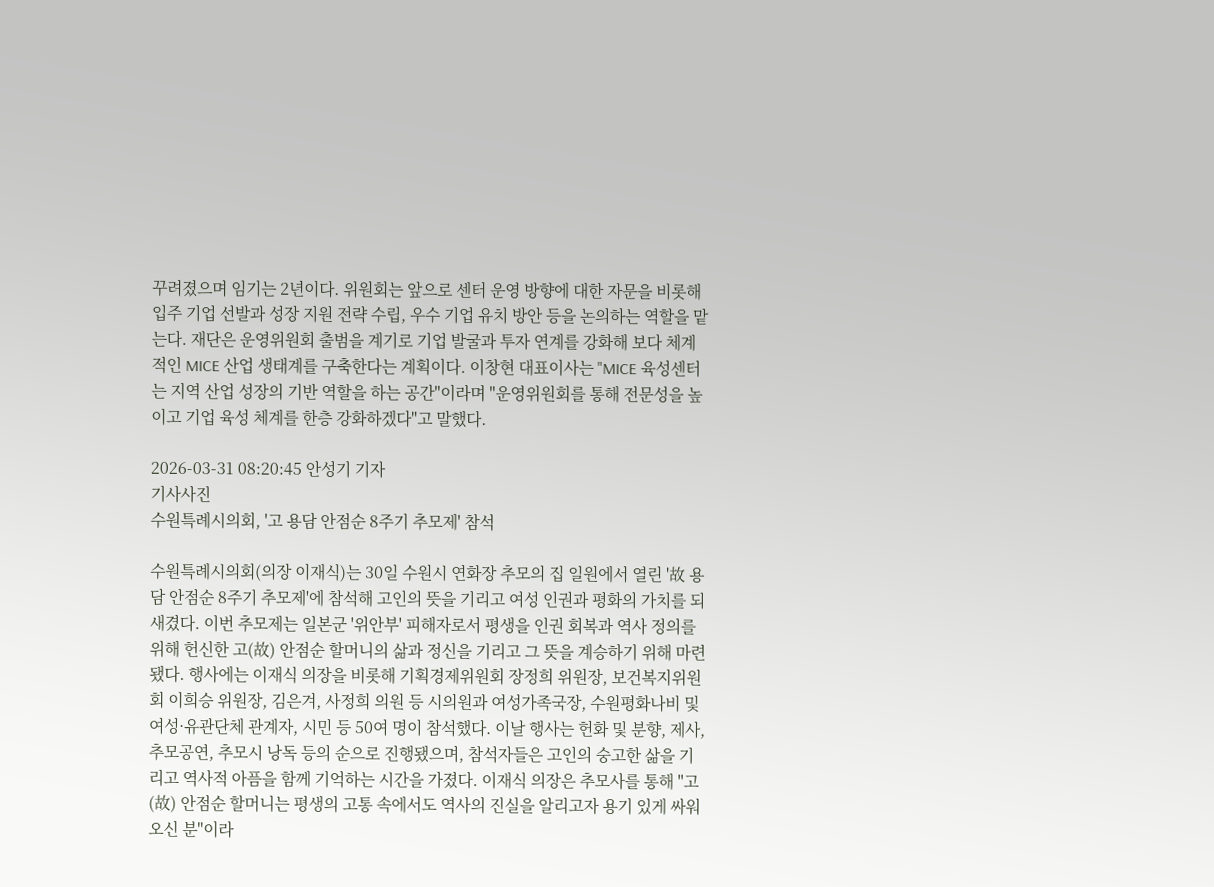꾸려졌으며 임기는 2년이다. 위원회는 앞으로 센터 운영 방향에 대한 자문을 비롯해 입주 기업 선발과 성장 지원 전략 수립, 우수 기업 유치 방안 등을 논의하는 역할을 맡는다. 재단은 운영위원회 출범을 계기로 기업 발굴과 투자 연계를 강화해 보다 체계적인 MICE 산업 생태계를 구축한다는 계획이다. 이창현 대표이사는 "MICE 육성센터는 지역 산업 성장의 기반 역할을 하는 공간"이라며 "운영위원회를 통해 전문성을 높이고 기업 육성 체계를 한층 강화하겠다"고 말했다.

2026-03-31 08:20:45 안성기 기자
기사사진
수원특례시의회, '고 용담 안점순 8주기 추모제' 참석

수원특례시의회(의장 이재식)는 30일 수원시 연화장 추모의 집 일원에서 열린 '故 용담 안점순 8주기 추모제'에 참석해 고인의 뜻을 기리고 여성 인권과 평화의 가치를 되새겼다. 이번 추모제는 일본군 '위안부' 피해자로서 평생을 인권 회복과 역사 정의를 위해 헌신한 고(故) 안점순 할머니의 삶과 정신을 기리고 그 뜻을 계승하기 위해 마련됐다. 행사에는 이재식 의장을 비롯해 기획경제위원회 장정희 위원장, 보건복지위원회 이희승 위원장, 김은겨, 사정희 의원 등 시의원과 여성가족국장, 수원평화나비 및 여성·유관단체 관계자, 시민 등 50여 명이 참석했다. 이날 행사는 헌화 및 분향, 제사, 추모공연, 추모시 낭독 등의 순으로 진행됐으며, 참석자들은 고인의 숭고한 삶을 기리고 역사적 아픔을 함께 기억하는 시간을 가졌다. 이재식 의장은 추모사를 통해 "고(故) 안점순 할머니는 평생의 고통 속에서도 역사의 진실을 알리고자 용기 있게 싸워오신 분"이라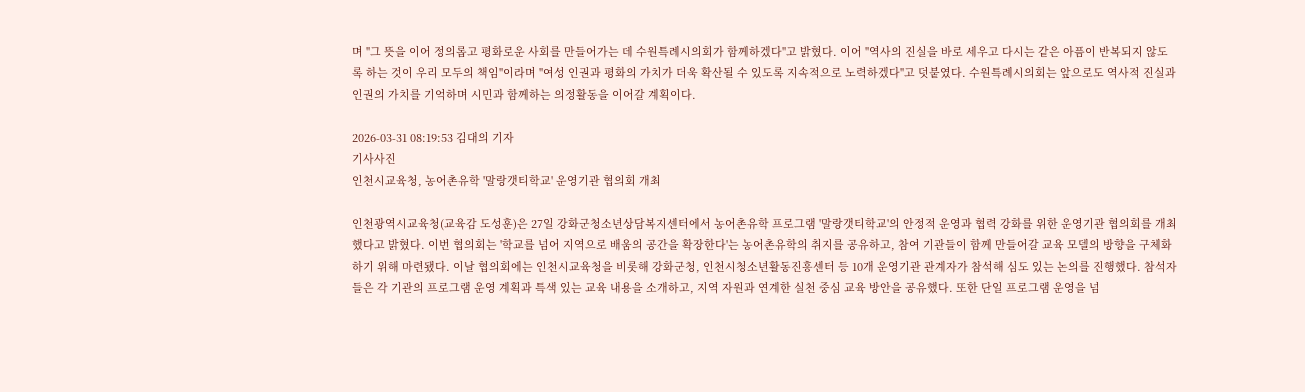며 "그 뜻을 이어 정의롭고 평화로운 사회를 만들어가는 데 수원특례시의회가 함께하겠다"고 밝혔다. 이어 "역사의 진실을 바로 세우고 다시는 같은 아픔이 반복되지 않도록 하는 것이 우리 모두의 책임"이라며 "여성 인권과 평화의 가치가 더욱 확산될 수 있도록 지속적으로 노력하겠다"고 덧붙였다. 수원특례시의회는 앞으로도 역사적 진실과 인권의 가치를 기억하며 시민과 함께하는 의정활동을 이어갈 계획이다.

2026-03-31 08:19:53 김대의 기자
기사사진
인천시교육청, 농어촌유학 '말랑갯티학교' 운영기관 협의회 개최

인천광역시교육청(교육감 도성훈)은 27일 강화군청소년상담복지센터에서 농어촌유학 프로그램 '말랑갯티학교'의 안정적 운영과 협력 강화를 위한 운영기관 협의회를 개최했다고 밝혔다. 이번 협의회는 '학교를 넘어 지역으로 배움의 공간을 확장한다'는 농어촌유학의 취지를 공유하고, 참여 기관들이 함께 만들어갈 교육 모델의 방향을 구체화하기 위해 마련됐다. 이날 협의회에는 인천시교육청을 비롯해 강화군청, 인천시청소년활동진흥센터 등 10개 운영기관 관계자가 참석해 심도 있는 논의를 진행했다. 참석자들은 각 기관의 프로그램 운영 계획과 특색 있는 교육 내용을 소개하고, 지역 자원과 연계한 실천 중심 교육 방안을 공유했다. 또한 단일 프로그램 운영을 넘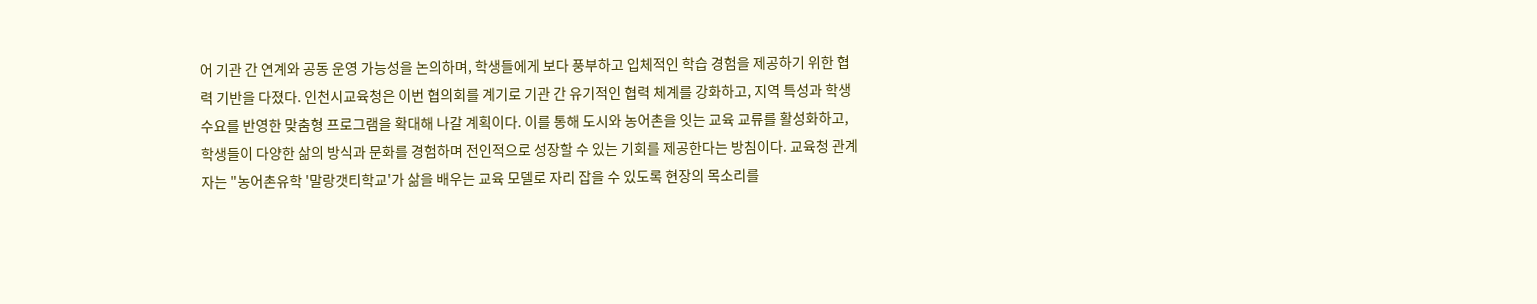어 기관 간 연계와 공동 운영 가능성을 논의하며, 학생들에게 보다 풍부하고 입체적인 학습 경험을 제공하기 위한 협력 기반을 다졌다. 인천시교육청은 이번 협의회를 계기로 기관 간 유기적인 협력 체계를 강화하고, 지역 특성과 학생 수요를 반영한 맞춤형 프로그램을 확대해 나갈 계획이다. 이를 통해 도시와 농어촌을 잇는 교육 교류를 활성화하고, 학생들이 다양한 삶의 방식과 문화를 경험하며 전인적으로 성장할 수 있는 기회를 제공한다는 방침이다. 교육청 관계자는 "농어촌유학 '말랑갯티학교'가 삶을 배우는 교육 모델로 자리 잡을 수 있도록 현장의 목소리를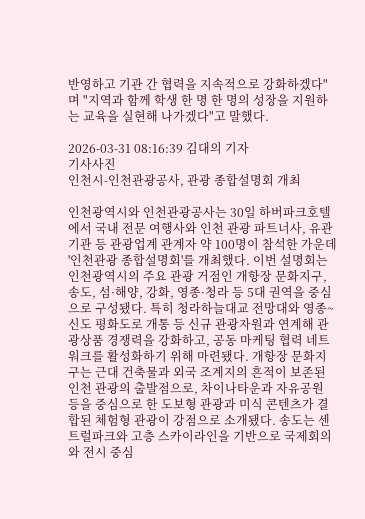반영하고 기관 간 협력을 지속적으로 강화하겠다"며 "지역과 함께 학생 한 명 한 명의 성장을 지원하는 교육을 실현해 나가겠다"고 말했다.

2026-03-31 08:16:39 김대의 기자
기사사진
인천시-인천관광공사, 관광 종합설명회 개최

인천광역시와 인천관광공사는 30일 하버파크호텔에서 국내 전문 여행사와 인천 관광 파트너사, 유관기관 등 관광업계 관계자 약 100명이 참석한 가운데 '인천관광 종합설명회'를 개최했다. 이번 설명회는 인천광역시의 주요 관광 거점인 개항장 문화지구, 송도, 섬·해양, 강화, 영종·청라 등 5대 권역을 중심으로 구성됐다. 특히 청라하늘대교 전망대와 영종~신도 평화도로 개통 등 신규 관광자원과 연계해 관광상품 경쟁력을 강화하고, 공동 마케팅 협력 네트워크를 활성화하기 위해 마련됐다. 개항장 문화지구는 근대 건축물과 외국 조계지의 흔적이 보존된 인천 관광의 출발점으로, 차이나타운과 자유공원 등을 중심으로 한 도보형 관광과 미식 콘텐츠가 결합된 체험형 관광이 강점으로 소개됐다. 송도는 센트럴파크와 고층 스카이라인을 기반으로 국제회의와 전시 중심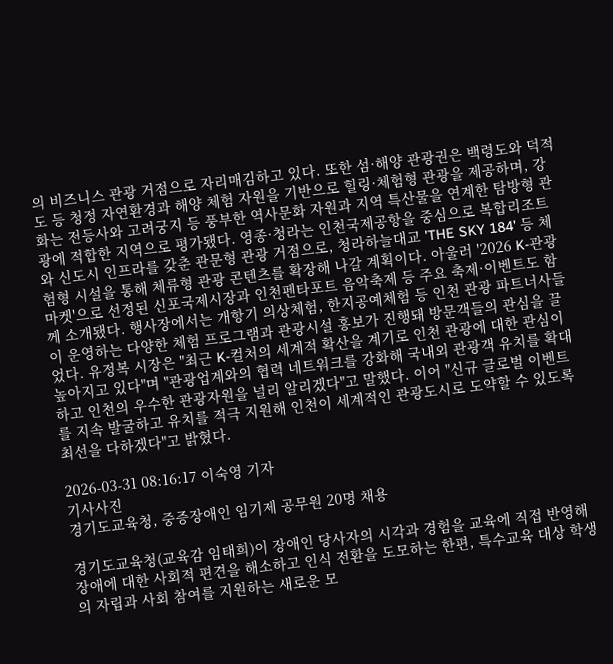의 비즈니스 관광 거점으로 자리매김하고 있다. 또한 섬·해양 관광권은 백령도와 덕적도 등 청정 자연환경과 해양 체험 자원을 기반으로 힐링·체험형 관광을 제공하며, 강화는 전등사와 고려궁지 등 풍부한 역사문화 자원과 지역 특산물을 연계한 탐방형 관광에 적합한 지역으로 평가됐다. 영종·청라는 인천국제공항을 중심으로 복합리조트와 신도시 인프라를 갖춘 관문형 관광 거점으로, 청라하늘대교 'THE SKY 184' 등 체험형 시설을 통해 체류형 관광 콘텐츠를 확장해 나갈 계획이다. 아울러 '2026 K-관광마켓'으로 선정된 신포국제시장과 인천펜타포트 음악축제 등 주요 축제·이벤트도 함께 소개됐다. 행사장에서는 개항기 의상체험, 한지공예체험 등 인천 관광 파트너사들이 운영하는 다양한 체험 프로그램과 관광시설 홍보가 진행돼 방문객들의 관심을 끌었다. 유정복 시장은 "최근 K-컬처의 세계적 확산을 계기로 인천 관광에 대한 관심이 높아지고 있다"며 "관광업계와의 협력 네트워크를 강화해 국내외 관광객 유치를 확대하고 인천의 우수한 관광자원을 널리 알리겠다"고 말했다. 이어 "신규 글로벌 이벤트를 지속 발굴하고 유치를 적극 지원해 인천이 세계적인 관광도시로 도약할 수 있도록 최선을 다하겠다"고 밝혔다.

2026-03-31 08:16:17 이숙영 기자
기사사진
경기도교육청, 중증장애인 임기제 공무원 20명 채용

경기도교육청(교육감 임태희)이 장애인 당사자의 시각과 경험을 교육에 직접 반영해 장애에 대한 사회적 편견을 해소하고 인식 전환을 도모하는 한편, 특수교육 대상 학생의 자립과 사회 참여를 지원하는 새로운 모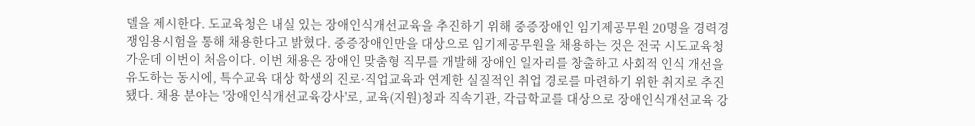델을 제시한다. 도교육청은 내실 있는 장애인식개선교육을 추진하기 위해 중증장애인 임기제공무원 20명을 경력경쟁임용시험을 통해 채용한다고 밝혔다. 중증장애인만을 대상으로 임기제공무원을 채용하는 것은 전국 시도교육청 가운데 이번이 처음이다. 이번 채용은 장애인 맞춤형 직무를 개발해 장애인 일자리를 창출하고 사회적 인식 개선을 유도하는 동시에, 특수교육 대상 학생의 진로·직업교육과 연계한 실질적인 취업 경로를 마련하기 위한 취지로 추진됐다. 채용 분야는 '장애인식개선교육강사'로, 교육(지원)청과 직속기관, 각급학교를 대상으로 장애인식개선교육 강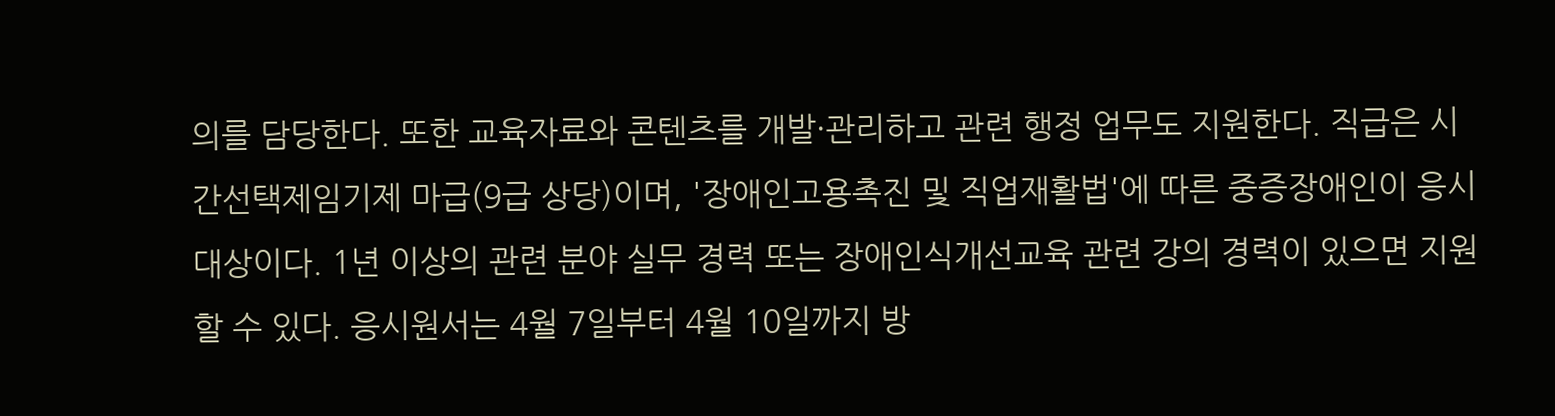의를 담당한다. 또한 교육자료와 콘텐츠를 개발·관리하고 관련 행정 업무도 지원한다. 직급은 시간선택제임기제 마급(9급 상당)이며, '장애인고용촉진 및 직업재활법'에 따른 중증장애인이 응시 대상이다. 1년 이상의 관련 분야 실무 경력 또는 장애인식개선교육 관련 강의 경력이 있으면 지원할 수 있다. 응시원서는 4월 7일부터 4월 10일까지 방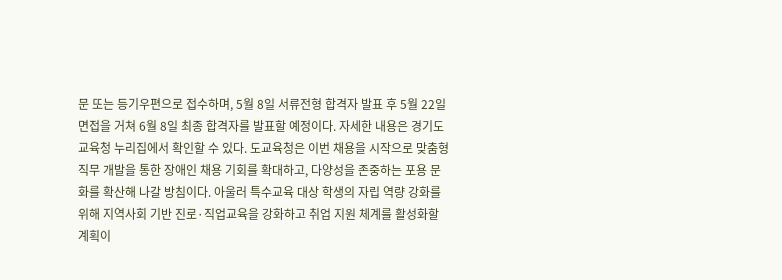문 또는 등기우편으로 접수하며, 5월 8일 서류전형 합격자 발표 후 5월 22일 면접을 거쳐 6월 8일 최종 합격자를 발표할 예정이다. 자세한 내용은 경기도교육청 누리집에서 확인할 수 있다. 도교육청은 이번 채용을 시작으로 맞춤형 직무 개발을 통한 장애인 채용 기회를 확대하고, 다양성을 존중하는 포용 문화를 확산해 나갈 방침이다. 아울러 특수교육 대상 학생의 자립 역량 강화를 위해 지역사회 기반 진로·직업교육을 강화하고 취업 지원 체계를 활성화할 계획이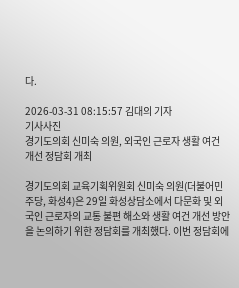다.

2026-03-31 08:15:57 김대의 기자
기사사진
경기도의회 신미숙 의원, 외국인 근로자 생활 여건 개선 정담회 개최

경기도의회 교육기획위원회 신미숙 의원(더불어민주당, 화성4)은 29일 화성상담소에서 다문화 및 외국인 근로자의 교통 불편 해소와 생활 여건 개선 방안을 논의하기 위한 정담회를 개최했다. 이번 정담회에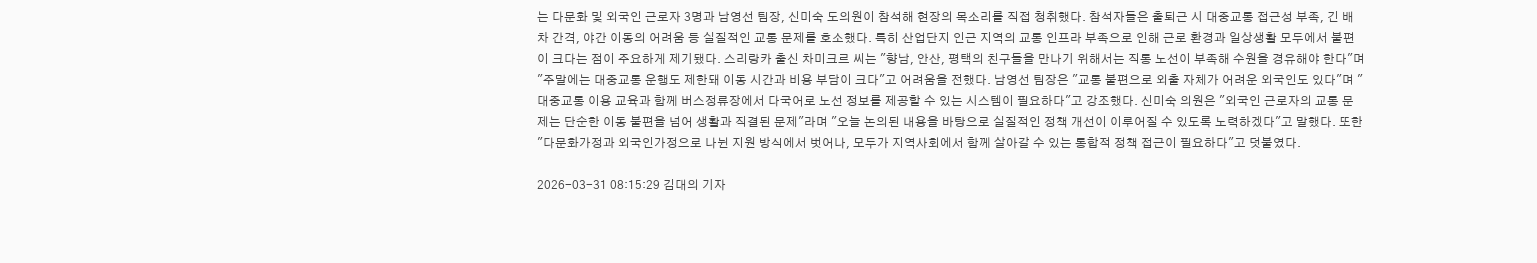는 다문화 및 외국인 근로자 3명과 남영선 팀장, 신미숙 도의원이 참석해 현장의 목소리를 직접 청취했다. 참석자들은 출퇴근 시 대중교통 접근성 부족, 긴 배차 간격, 야간 이동의 어려움 등 실질적인 교통 문제를 호소했다. 특히 산업단지 인근 지역의 교통 인프라 부족으로 인해 근로 환경과 일상생활 모두에서 불편이 크다는 점이 주요하게 제기됐다. 스리랑카 출신 차미크르 씨는 "향남, 안산, 평택의 친구들을 만나기 위해서는 직통 노선이 부족해 수원을 경유해야 한다"며 "주말에는 대중교통 운행도 제한돼 이동 시간과 비용 부담이 크다"고 어려움을 전했다. 남영선 팀장은 "교통 불편으로 외출 자체가 어려운 외국인도 있다"며 "대중교통 이용 교육과 함께 버스정류장에서 다국어로 노선 정보를 제공할 수 있는 시스템이 필요하다"고 강조했다. 신미숙 의원은 "외국인 근로자의 교통 문제는 단순한 이동 불편을 넘어 생활과 직결된 문제"라며 "오늘 논의된 내용을 바탕으로 실질적인 정책 개선이 이루어질 수 있도록 노력하겠다"고 말했다. 또한 "다문화가정과 외국인가정으로 나뉜 지원 방식에서 벗어나, 모두가 지역사회에서 함께 살아갈 수 있는 통합적 정책 접근이 필요하다"고 덧붙였다.

2026-03-31 08:15:29 김대의 기자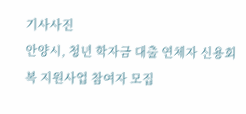기사사진
안양시, 청년 학자금 대출 연체자 신용회복 지원사업 참여자 모집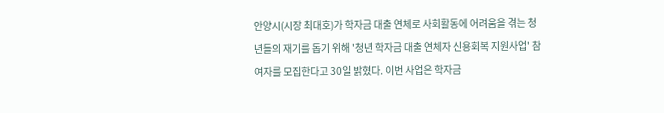안양시(시장 최대호)가 학자금 대출 연체로 사회활동에 어려움을 겪는 청년들의 재기를 돕기 위해 '청년 학자금 대출 연체자 신용회복 지원사업' 참여자를 모집한다고 30일 밝혔다. 이번 사업은 학자금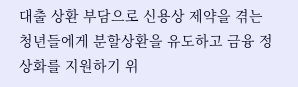대출 상환 부담으로 신용상 제약을 겪는 청년들에게 분할상환을 유도하고 금융 정상화를 지원하기 위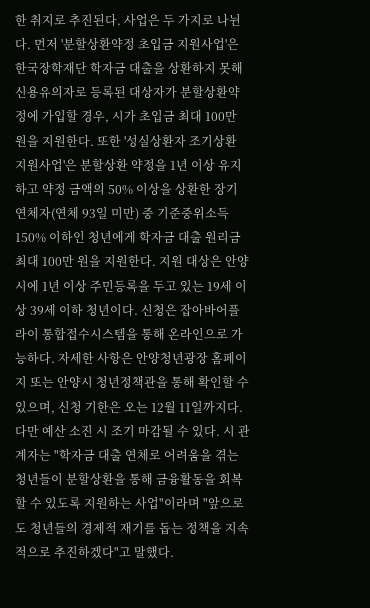한 취지로 추진된다. 사업은 두 가지로 나뉜다. 먼저 '분할상환약정 초입금 지원사업'은 한국장학재단 학자금 대출을 상환하지 못해 신용유의자로 등록된 대상자가 분할상환약정에 가입할 경우, 시가 초입금 최대 100만 원을 지원한다. 또한 '성실상환자 조기상환 지원사업'은 분할상환 약정을 1년 이상 유지하고 약정 금액의 50% 이상을 상환한 장기 연체자(연체 93일 미만) 중 기준중위소득 150% 이하인 청년에게 학자금 대출 원리금 최대 100만 원을 지원한다. 지원 대상은 안양시에 1년 이상 주민등록을 두고 있는 19세 이상 39세 이하 청년이다. 신청은 잡아바어플라이 통합접수시스템을 통해 온라인으로 가능하다. 자세한 사항은 안양청년광장 홈페이지 또는 안양시 청년정책관을 통해 확인할 수 있으며, 신청 기한은 오는 12월 11일까지다. 다만 예산 소진 시 조기 마감될 수 있다. 시 관계자는 "학자금 대출 연체로 어려움을 겪는 청년들이 분할상환을 통해 금융활동을 회복할 수 있도록 지원하는 사업"이라며 "앞으로도 청년들의 경제적 재기를 돕는 정책을 지속적으로 추진하겠다"고 말했다.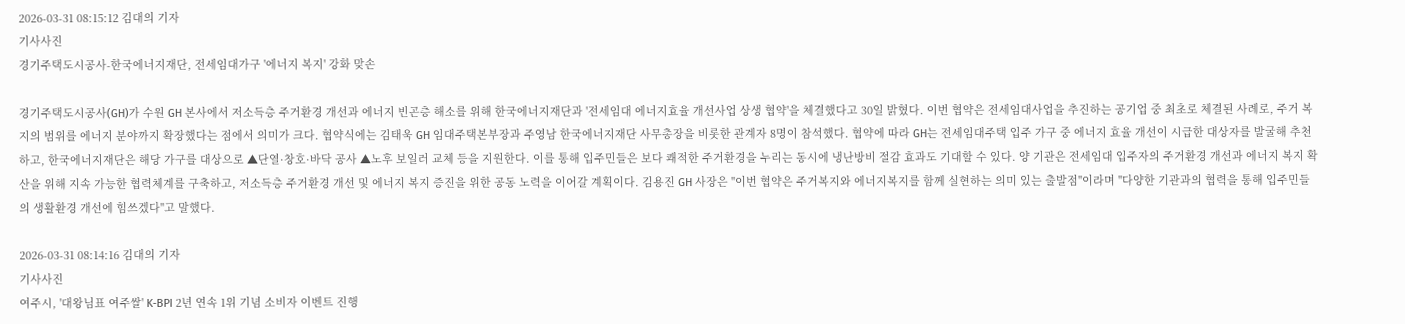2026-03-31 08:15:12 김대의 기자
기사사진
경기주택도시공사-한국에너지재단, 전세임대가구 '에너지 복지' 강화 맞손

경기주택도시공사(GH)가 수원 GH 본사에서 저소득층 주거환경 개선과 에너지 빈곤층 해소를 위해 한국에너지재단과 '전세임대 에너지효율 개선사업 상생 협약'을 체결했다고 30일 밝혔다. 이번 협약은 전세임대사업을 추진하는 공기업 중 최초로 체결된 사례로, 주거 복지의 범위를 에너지 분야까지 확장했다는 점에서 의미가 크다. 협약식에는 김태욱 GH 임대주택본부장과 주영남 한국에너지재단 사무총장을 비롯한 관계자 8명이 참석했다. 협약에 따라 GH는 전세임대주택 입주 가구 중 에너지 효율 개선이 시급한 대상자를 발굴해 추천하고, 한국에너지재단은 해당 가구를 대상으로 ▲단열·창호·바닥 공사 ▲노후 보일러 교체 등을 지원한다. 이를 통해 입주민들은 보다 쾌적한 주거환경을 누리는 동시에 냉난방비 절감 효과도 기대할 수 있다. 양 기관은 전세임대 입주자의 주거환경 개선과 에너지 복지 확산을 위해 지속 가능한 협력체계를 구축하고, 저소득층 주거환경 개선 및 에너지 복지 증진을 위한 공동 노력을 이어갈 계획이다. 김용진 GH 사장은 "이번 협약은 주거복지와 에너지복지를 함께 실현하는 의미 있는 출발점"이라며 "다양한 기관과의 협력을 통해 입주민들의 생활환경 개선에 힘쓰겠다"고 말했다.

2026-03-31 08:14:16 김대의 기자
기사사진
여주시, '대왕님표 여주쌀' K-BPI 2년 연속 1위 기념 소비자 이벤트 진행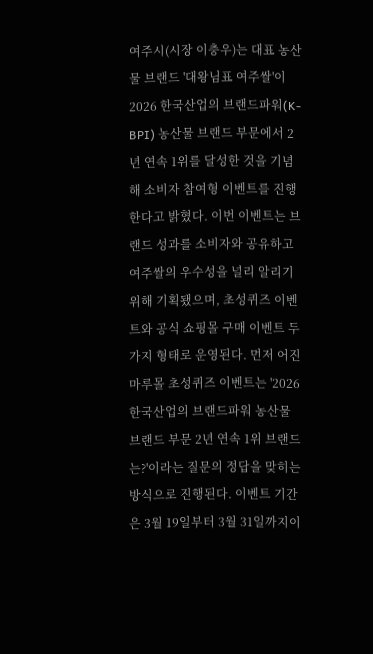여주시(시장 이충우)는 대표 농산물 브랜드 '대왕님표 여주쌀'이 2026 한국산업의 브랜드파워(K-BPI) 농산물 브랜드 부문에서 2년 연속 1위를 달성한 것을 기념해 소비자 참여형 이벤트를 진행한다고 밝혔다. 이번 이벤트는 브랜드 성과를 소비자와 공유하고 여주쌀의 우수성을 널리 알리기 위해 기획됐으며, 초성퀴즈 이벤트와 공식 쇼핑몰 구매 이벤트 두 가지 형태로 운영된다. 먼저 어진마루몰 초성퀴즈 이벤트는 '2026 한국산업의 브랜드파워 농산물 브랜드 부문 2년 연속 1위 브랜드는?'이라는 질문의 정답을 맞히는 방식으로 진행된다. 이벤트 기간은 3월 19일부터 3월 31일까지이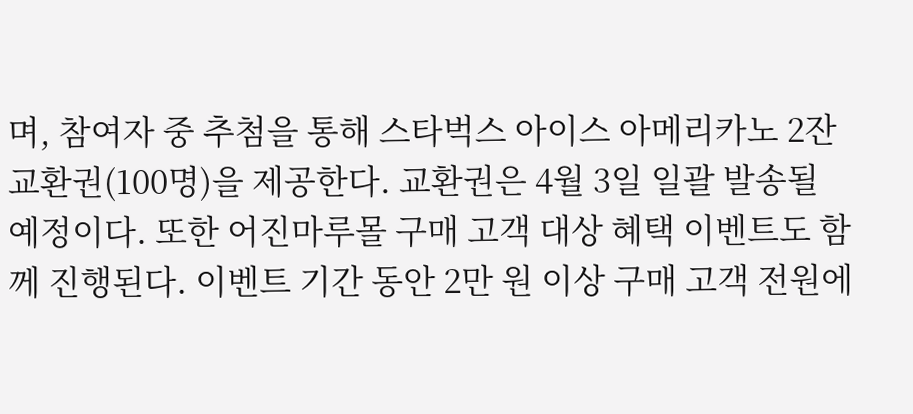며, 참여자 중 추첨을 통해 스타벅스 아이스 아메리카노 2잔 교환권(100명)을 제공한다. 교환권은 4월 3일 일괄 발송될 예정이다. 또한 어진마루몰 구매 고객 대상 혜택 이벤트도 함께 진행된다. 이벤트 기간 동안 2만 원 이상 구매 고객 전원에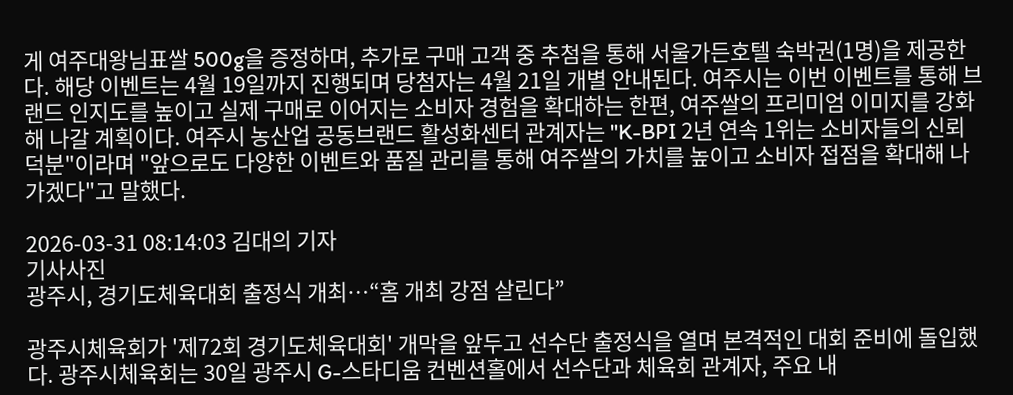게 여주대왕님표쌀 500g을 증정하며, 추가로 구매 고객 중 추첨을 통해 서울가든호텔 숙박권(1명)을 제공한다. 해당 이벤트는 4월 19일까지 진행되며 당첨자는 4월 21일 개별 안내된다. 여주시는 이번 이벤트를 통해 브랜드 인지도를 높이고 실제 구매로 이어지는 소비자 경험을 확대하는 한편, 여주쌀의 프리미엄 이미지를 강화해 나갈 계획이다. 여주시 농산업 공동브랜드 활성화센터 관계자는 "K-BPI 2년 연속 1위는 소비자들의 신뢰 덕분"이라며 "앞으로도 다양한 이벤트와 품질 관리를 통해 여주쌀의 가치를 높이고 소비자 접점을 확대해 나가겠다"고 말했다.

2026-03-31 08:14:03 김대의 기자
기사사진
광주시, 경기도체육대회 출정식 개최…“홈 개최 강점 살린다”

광주시체육회가 '제72회 경기도체육대회' 개막을 앞두고 선수단 출정식을 열며 본격적인 대회 준비에 돌입했다. 광주시체육회는 30일 광주시 G-스타디움 컨벤션홀에서 선수단과 체육회 관계자, 주요 내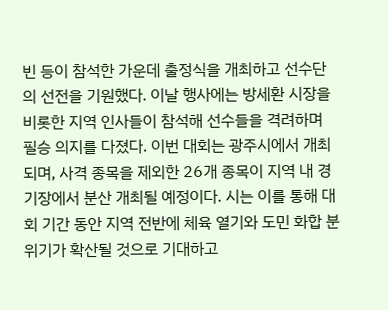빈 등이 참석한 가운데 출정식을 개최하고 선수단의 선전을 기원했다. 이날 행사에는 방세환 시장을 비롯한 지역 인사들이 참석해 선수들을 격려하며 필승 의지를 다졌다. 이번 대회는 광주시에서 개최되며, 사격 종목을 제외한 26개 종목이 지역 내 경기장에서 분산 개최될 예정이다. 시는 이를 통해 대회 기간 동안 지역 전반에 체육 열기와 도민 화합 분위기가 확산될 것으로 기대하고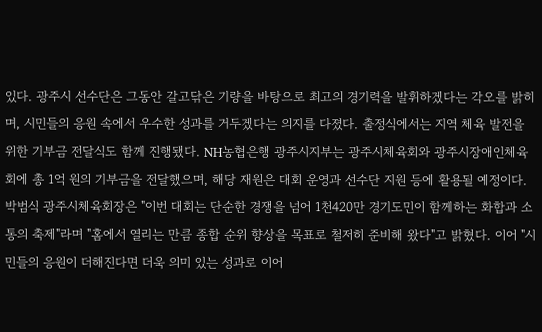있다. 광주시 선수단은 그동안 갈고닦은 기량을 바탕으로 최고의 경기력을 발휘하겠다는 각오를 밝히며, 시민들의 응원 속에서 우수한 성과를 거두겠다는 의지를 다졌다. 출정식에서는 지역 체육 발전을 위한 기부금 전달식도 함께 진행됐다. NH농협은행 광주시지부는 광주시체육회와 광주시장애인체육회에 총 1억 원의 기부금을 전달했으며, 해당 재원은 대회 운영과 선수단 지원 등에 활용될 예정이다. 박범식 광주시체육회장은 "이번 대회는 단순한 경쟁을 넘어 1천420만 경기도민이 함께하는 화합과 소통의 축제"라며 "홈에서 열리는 만큼 종합 순위 향상을 목표로 철저히 준비해 왔다"고 밝혔다. 이어 "시민들의 응원이 더해진다면 더욱 의미 있는 성과로 이어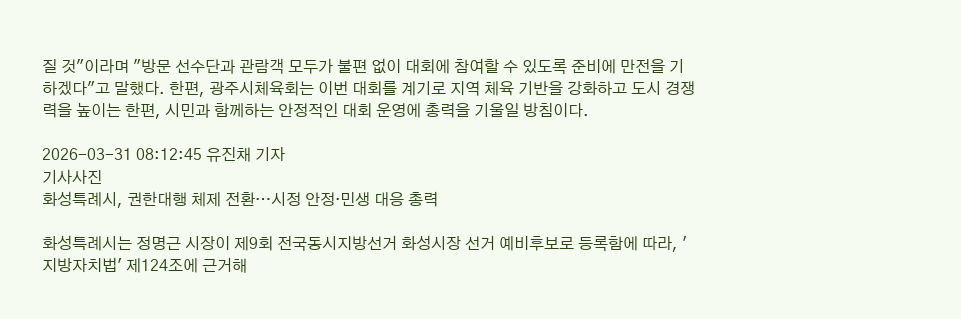질 것"이라며 "방문 선수단과 관람객 모두가 불편 없이 대회에 참여할 수 있도록 준비에 만전을 기하겠다"고 말했다. 한편, 광주시체육회는 이번 대회를 계기로 지역 체육 기반을 강화하고 도시 경쟁력을 높이는 한편, 시민과 함께하는 안정적인 대회 운영에 총력을 기울일 방침이다.

2026-03-31 08:12:45 유진채 기자
기사사진
화성특례시, 권한대행 체제 전환…시정 안정·민생 대응 총력

화성특례시는 정명근 시장이 제9회 전국동시지방선거 화성시장 선거 예비후보로 등록함에 따라, '지방자치법' 제124조에 근거해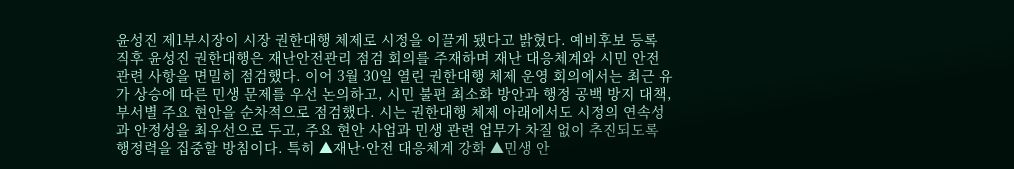윤성진 제1부시장이 시장 권한대행 체제로 시정을 이끌게 됐다고 밝혔다. 예비후보 등록 직후 윤성진 권한대행은 재난안전관리 점검 회의를 주재하며 재난 대응체계와 시민 안전 관련 사항을 면밀히 점검했다. 이어 3월 30일 열린 권한대행 체제 운영 회의에서는 최근 유가 상승에 따른 민생 문제를 우선 논의하고, 시민 불편 최소화 방안과 행정 공백 방지 대책, 부서별 주요 현안을 순차적으로 점검했다. 시는 권한대행 체제 아래에서도 시정의 연속성과 안정성을 최우선으로 두고, 주요 현안 사업과 민생 관련 업무가 차질 없이 추진되도록 행정력을 집중할 방침이다. 특히 ▲재난·안전 대응체계 강화 ▲민생 안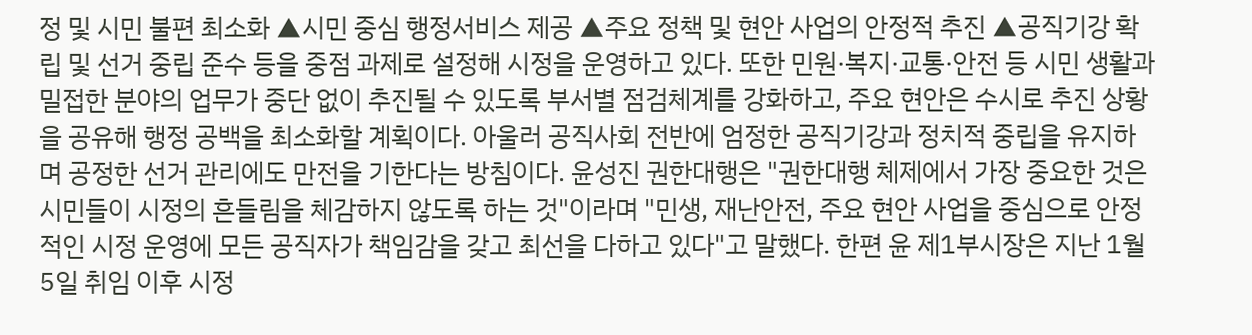정 및 시민 불편 최소화 ▲시민 중심 행정서비스 제공 ▲주요 정책 및 현안 사업의 안정적 추진 ▲공직기강 확립 및 선거 중립 준수 등을 중점 과제로 설정해 시정을 운영하고 있다. 또한 민원·복지·교통·안전 등 시민 생활과 밀접한 분야의 업무가 중단 없이 추진될 수 있도록 부서별 점검체계를 강화하고, 주요 현안은 수시로 추진 상황을 공유해 행정 공백을 최소화할 계획이다. 아울러 공직사회 전반에 엄정한 공직기강과 정치적 중립을 유지하며 공정한 선거 관리에도 만전을 기한다는 방침이다. 윤성진 권한대행은 "권한대행 체제에서 가장 중요한 것은 시민들이 시정의 흔들림을 체감하지 않도록 하는 것"이라며 "민생, 재난안전, 주요 현안 사업을 중심으로 안정적인 시정 운영에 모든 공직자가 책임감을 갖고 최선을 다하고 있다"고 말했다. 한편 윤 제1부시장은 지난 1월 5일 취임 이후 시정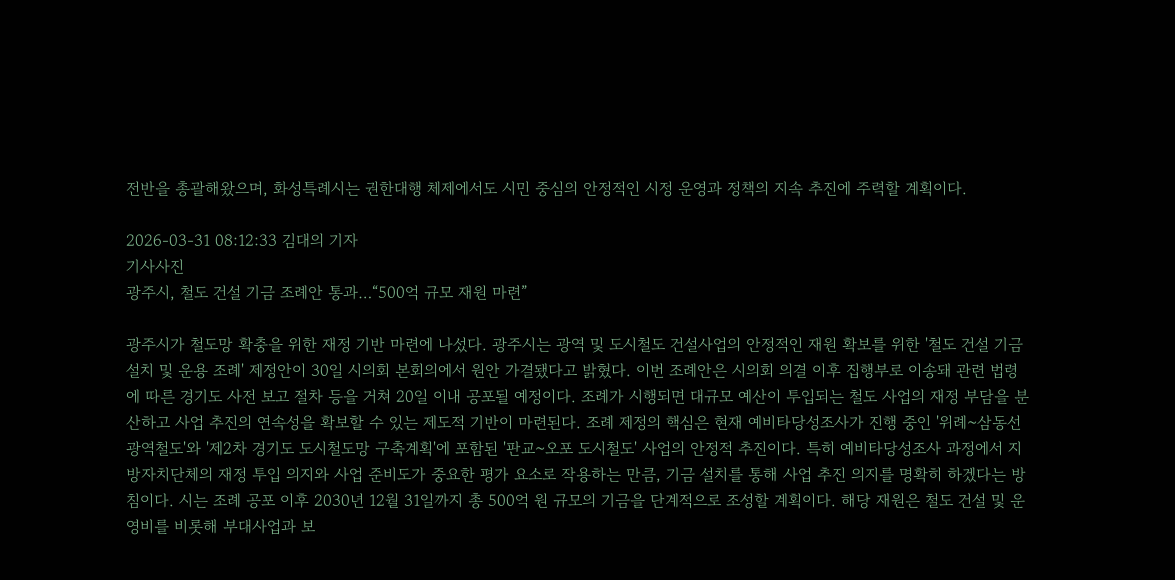전반을 총괄해왔으며, 화성특례시는 권한대행 체제에서도 시민 중심의 안정적인 시정 운영과 정책의 지속 추진에 주력할 계획이다.

2026-03-31 08:12:33 김대의 기자
기사사진
광주시, 철도 건설 기금 조례안 통과…“500억 규모 재원 마련”

광주시가 철도망 확충을 위한 재정 기반 마련에 나섰다. 광주시는 광역 및 도시철도 건설사업의 안정적인 재원 확보를 위한 '철도 건설 기금 설치 및 운용 조례' 제정안이 30일 시의회 본회의에서 원안 가결됐다고 밝혔다. 이번 조례안은 시의회 의결 이후 집행부로 이송돼 관련 법령에 따른 경기도 사전 보고 절차 등을 거쳐 20일 이내 공포될 예정이다. 조례가 시행되면 대규모 예산이 투입되는 철도 사업의 재정 부담을 분산하고 사업 추진의 연속성을 확보할 수 있는 제도적 기반이 마련된다. 조례 제정의 핵심은 현재 예비타당성조사가 진행 중인 '위례~삼동선 광역철도'와 '제2차 경기도 도시철도망 구축계획'에 포함된 '판교~오포 도시철도' 사업의 안정적 추진이다. 특히 예비타당성조사 과정에서 지방자치단체의 재정 투입 의지와 사업 준비도가 중요한 평가 요소로 작용하는 만큼, 기금 설치를 통해 사업 추진 의지를 명확히 하겠다는 방침이다. 시는 조례 공포 이후 2030년 12월 31일까지 총 500억 원 규모의 기금을 단계적으로 조성할 계획이다. 해당 재원은 철도 건설 및 운영비를 비롯해 부대사업과 보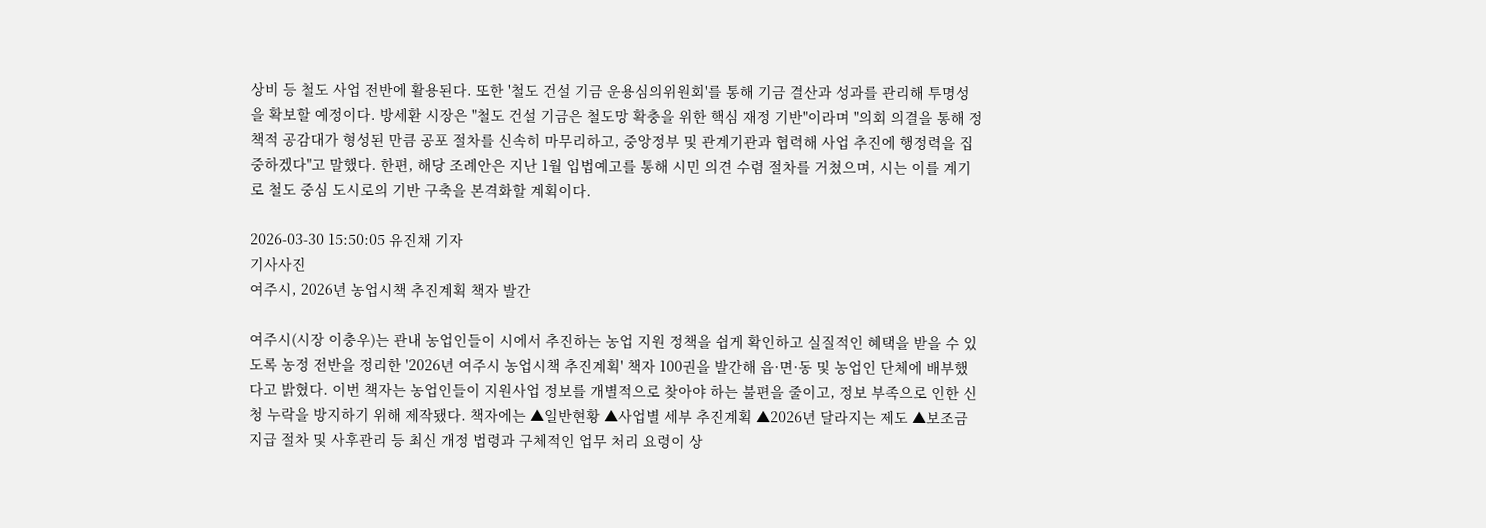상비 등 철도 사업 전반에 활용된다. 또한 '철도 건설 기금 운용심의위원회'를 통해 기금 결산과 성과를 관리해 투명성을 확보할 예정이다. 방세환 시장은 "철도 건설 기금은 철도망 확충을 위한 핵심 재정 기반"이라며 "의회 의결을 통해 정책적 공감대가 형성된 만큼 공포 절차를 신속히 마무리하고, 중앙정부 및 관계기관과 협력해 사업 추진에 행정력을 집중하겠다"고 말했다. 한편, 해당 조례안은 지난 1월 입법예고를 통해 시민 의견 수렴 절차를 거쳤으며, 시는 이를 계기로 철도 중심 도시로의 기반 구축을 본격화할 계획이다.

2026-03-30 15:50:05 유진채 기자
기사사진
여주시, 2026년 농업시책 추진계획 책자 발간

여주시(시장 이충우)는 관내 농업인들이 시에서 추진하는 농업 지원 정책을 쉽게 확인하고 실질적인 혜택을 받을 수 있도록 농정 전반을 정리한 '2026년 여주시 농업시책 추진계획' 책자 100권을 발간해 읍·면·동 및 농업인 단체에 배부했다고 밝혔다. 이번 책자는 농업인들이 지원사업 정보를 개별적으로 찾아야 하는 불편을 줄이고, 정보 부족으로 인한 신청 누락을 방지하기 위해 제작됐다. 책자에는 ▲일반현황 ▲사업별 세부 추진계획 ▲2026년 달라지는 제도 ▲보조금 지급 절차 및 사후관리 등 최신 개정 법령과 구체적인 업무 처리 요령이 상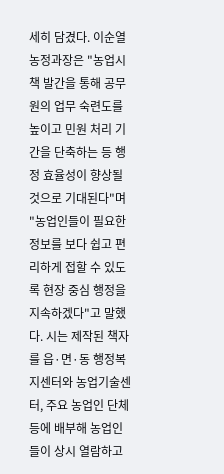세히 담겼다. 이순열 농정과장은 "농업시책 발간을 통해 공무원의 업무 숙련도를 높이고 민원 처리 기간을 단축하는 등 행정 효율성이 향상될 것으로 기대된다"며 "농업인들이 필요한 정보를 보다 쉽고 편리하게 접할 수 있도록 현장 중심 행정을 지속하겠다"고 말했다. 시는 제작된 책자를 읍·면·동 행정복지센터와 농업기술센터, 주요 농업인 단체 등에 배부해 농업인들이 상시 열람하고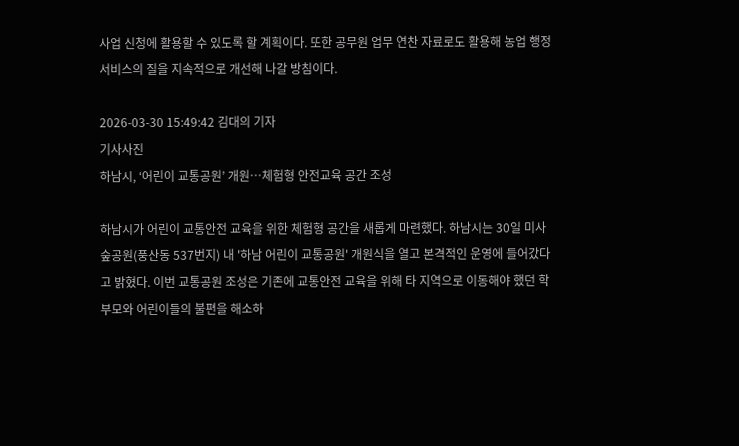사업 신청에 활용할 수 있도록 할 계획이다. 또한 공무원 업무 연찬 자료로도 활용해 농업 행정 서비스의 질을 지속적으로 개선해 나갈 방침이다.

2026-03-30 15:49:42 김대의 기자
기사사진
하남시, ‘어린이 교통공원’ 개원…체험형 안전교육 공간 조성

하남시가 어린이 교통안전 교육을 위한 체험형 공간을 새롭게 마련했다. 하남시는 30일 미사숲공원(풍산동 537번지) 내 '하남 어린이 교통공원' 개원식을 열고 본격적인 운영에 들어갔다고 밝혔다. 이번 교통공원 조성은 기존에 교통안전 교육을 위해 타 지역으로 이동해야 했던 학부모와 어린이들의 불편을 해소하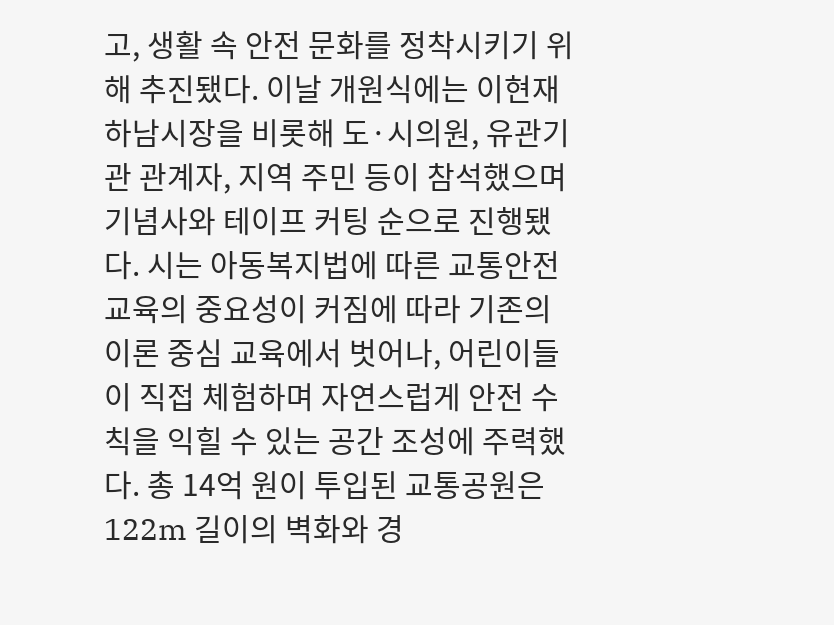고, 생활 속 안전 문화를 정착시키기 위해 추진됐다. 이날 개원식에는 이현재 하남시장을 비롯해 도·시의원, 유관기관 관계자, 지역 주민 등이 참석했으며 기념사와 테이프 커팅 순으로 진행됐다. 시는 아동복지법에 따른 교통안전 교육의 중요성이 커짐에 따라 기존의 이론 중심 교육에서 벗어나, 어린이들이 직접 체험하며 자연스럽게 안전 수칙을 익힐 수 있는 공간 조성에 주력했다. 총 14억 원이 투입된 교통공원은 122m 길이의 벽화와 경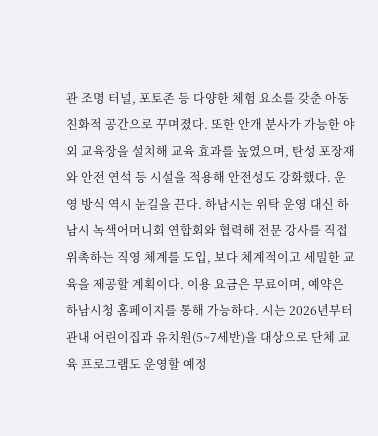관 조명 터널, 포토존 등 다양한 체험 요소를 갖춘 아동 친화적 공간으로 꾸며졌다. 또한 안개 분사가 가능한 야외 교육장을 설치해 교육 효과를 높였으며, 탄성 포장재와 안전 연석 등 시설을 적용해 안전성도 강화했다. 운영 방식 역시 눈길을 끈다. 하남시는 위탁 운영 대신 하남시 녹색어머니회 연합회와 협력해 전문 강사를 직접 위촉하는 직영 체계를 도입, 보다 체계적이고 세밀한 교육을 제공할 계획이다. 이용 요금은 무료이며, 예약은 하남시청 홈페이지를 통해 가능하다. 시는 2026년부터 관내 어린이집과 유치원(5~7세반)을 대상으로 단체 교육 프로그램도 운영할 예정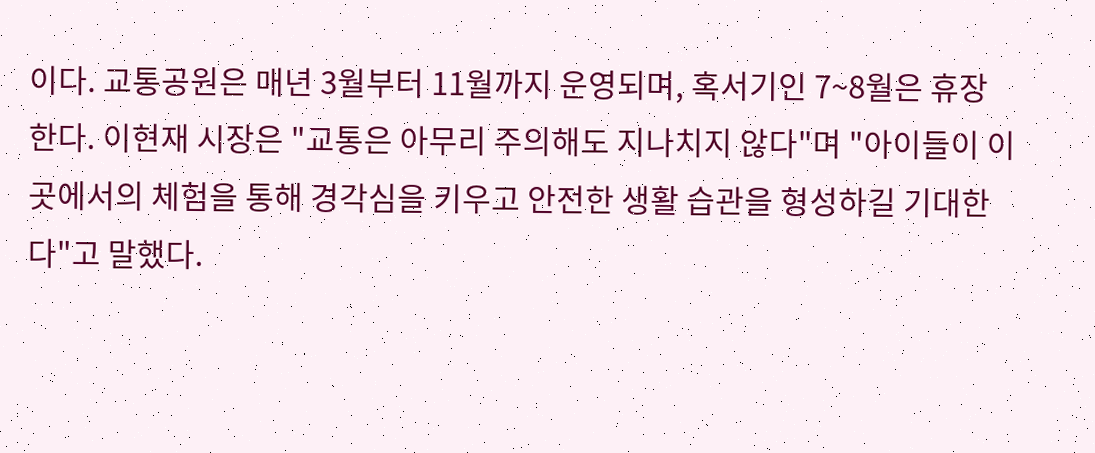이다. 교통공원은 매년 3월부터 11월까지 운영되며, 혹서기인 7~8월은 휴장한다. 이현재 시장은 "교통은 아무리 주의해도 지나치지 않다"며 "아이들이 이곳에서의 체험을 통해 경각심을 키우고 안전한 생활 습관을 형성하길 기대한다"고 말했다.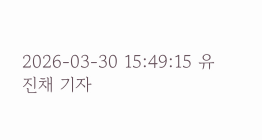2026-03-30 15:49:15 유진채 기자